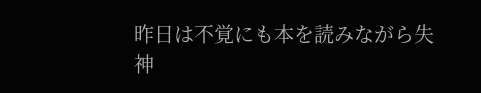昨日は不覚にも本を読みながら失神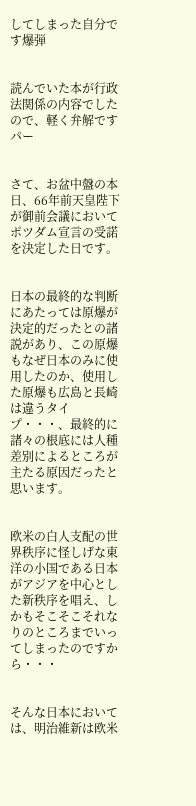してしまった自分です爆弾


読んでいた本が行政法関係の内容でしたので、軽く弁解ですパー


さて、お盆中盤の本日、66年前天皇陛下が御前会議においてポツダム宣言の受諾を決定した日です。


日本の最終的な判断にあたっては原爆が決定的だったとの諸説があり、この原爆もなぜ日本のみに使用したのか、使用した原爆も広島と長崎は違うタイプ・・・、最終的に諸々の根底には人種差別によるところが主たる原因だったと思います。


欧米の白人支配の世界秩序に怪しげな東洋の小国である日本がアジアを中心とした新秩序を唱え、しかもそこそこそれなりのところまでいってしまったのですから・・・


そんな日本においては、明治維新は欧米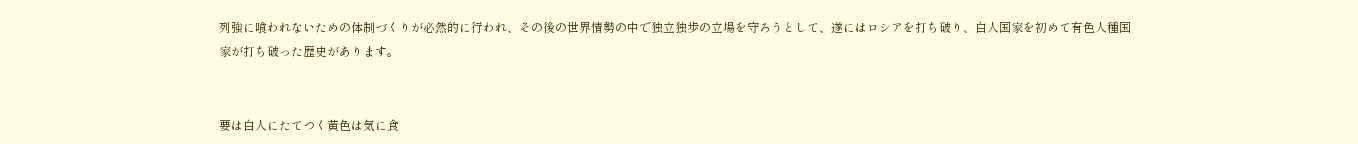列強に喰われないための体制づくりが必然的に行われ、その後の世界情勢の中で独立独歩の立場を守ろうとして、遂にはロシアを打ち破り、白人国家を初めて有色人種国家が打ち破った歴史があります。


要は白人にたてつく黄色は気に食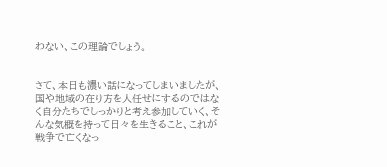わない、この理論でしょう。


さて、本日も濃い話になってしまいましたが、国や地域の在り方を人任せにするのではなく自分たちでしっかりと考え参加していく、そんな気概を持って日々を生きること、これが戦争で亡くなっ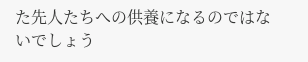た先人たちへの供養になるのではないでしょう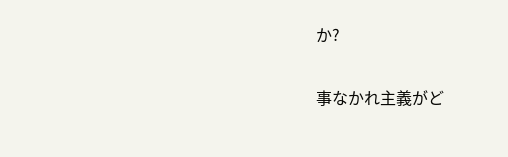か?


事なかれ主義がど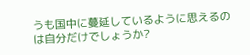うも国中に蔓延しているように思えるのは自分だけでしょうか?